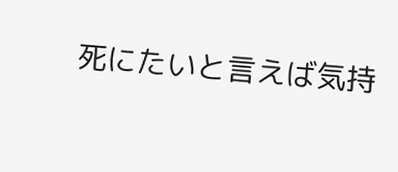死にたいと言えば気持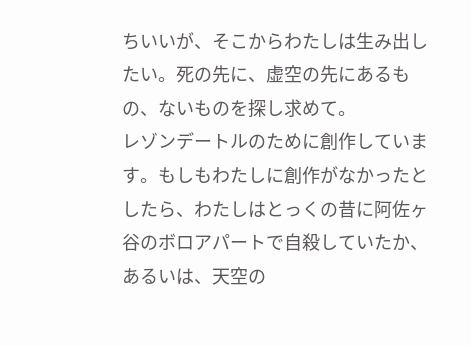ちいいが、そこからわたしは生み出したい。死の先に、虚空の先にあるもの、ないものを探し求めて。
レゾンデートルのために創作しています。もしもわたしに創作がなかったとしたら、わたしはとっくの昔に阿佐ヶ谷のボロアパートで自殺していたか、あるいは、天空の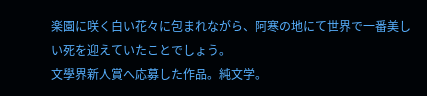楽園に咲く白い花々に包まれながら、阿寒の地にて世界で一番美しい死を迎えていたことでしょう。
文學界新人賞へ応募した作品。純文学。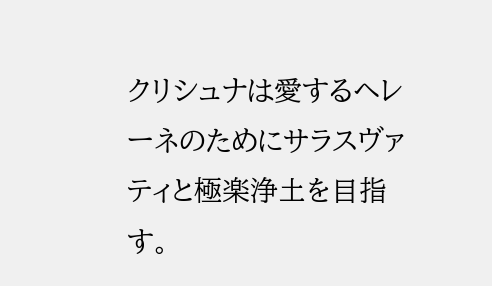クリシュナは愛するヘレーネのためにサラスヴァティと極楽浄土を目指す。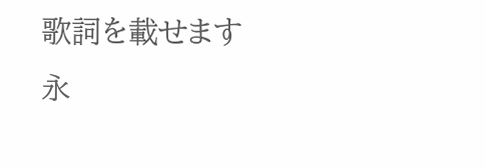歌詞を載せます
永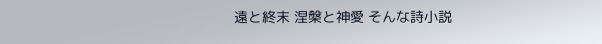遠と終末 涅槃と神愛 そんな詩小説